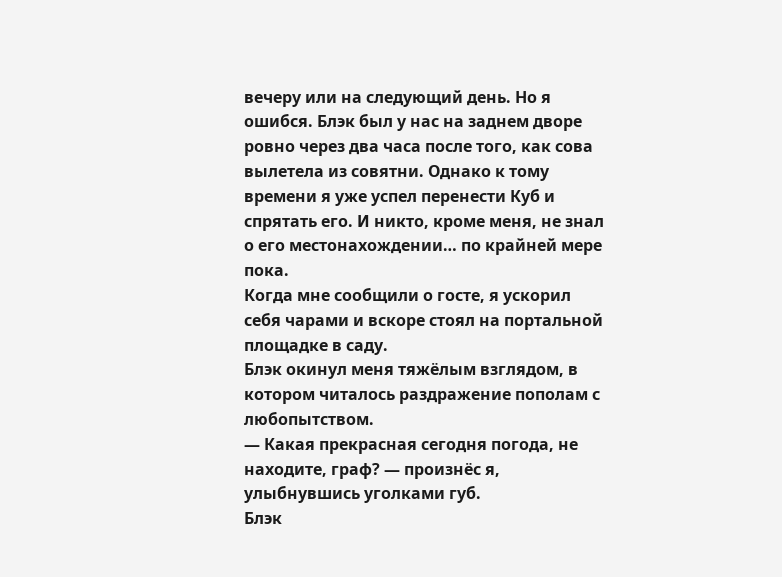вечеру или на следующий день. Но я ошибся. Блэк был у нас на заднем дворе ровно через два часа после того, как сова вылетела из совятни. Однако к тому времени я уже успел перенести Куб и спрятать его. И никто, кроме меня, не знал о его местонахождении… по крайней мере пока.
Когда мне сообщили о госте, я ускорил себя чарами и вскоре стоял на портальной площадке в саду.
Блэк окинул меня тяжёлым взглядом, в котором читалось раздражение пополам с любопытством.
— Какая прекрасная сегодня погода, не находите, граф? — произнёс я, улыбнувшись уголками губ.
Блэк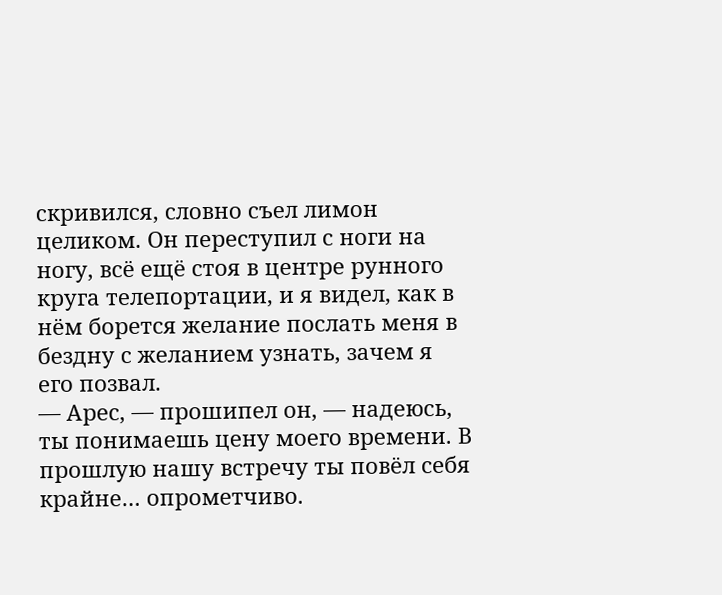скривился, словно съел лимон целиком. Он переступил с ноги на ногу, всё ещё стоя в центре рунного круга телепортации, и я видел, как в нём борется желание послать меня в бездну с желанием узнать, зачем я его позвал.
— Арес, — прошипел он, — надеюсь, ты понимаешь цену моего времени. В прошлую нашу встречу ты повёл себя крайне… опрометчиво.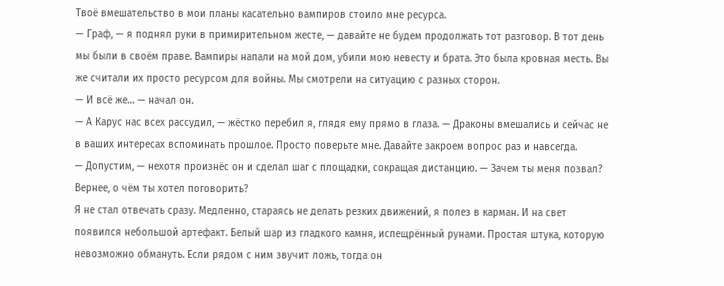Твоё вмешательство в мои планы касательно вампиров стоило мне ресурса.
— Граф, — я поднял руки в примирительном жесте, — давайте не будем продолжать тот разговор. В тот день мы были в своём праве. Вампиры напали на мой дом, убили мою невесту и брата. Это была кровная месть. Вы же считали их просто ресурсом для войны. Мы смотрели на ситуацию с разных сторон.
— И всё же… — начал он.
— А Карус нас всех рассудил, — жёстко перебил я, глядя ему прямо в глаза. — Драконы вмешались и сейчас не в ваших интересах вспоминать прошлое. Просто поверьте мне. Давайте закроем вопрос раз и навсегда.
— Допустим, — нехотя произнёс он и сделал шаг с площадки, сокращая дистанцию. — Зачем ты меня позвал? Вернее, о чём ты хотел поговорить?
Я не стал отвечать сразу. Медленно, стараясь не делать резких движений, я полез в карман. И на свет появился небольшой артефакт. Белый шар из гладкого камня, испещрённый рунами. Простая штука, которую невозможно обмануть. Если рядом с ним звучит ложь, тогда он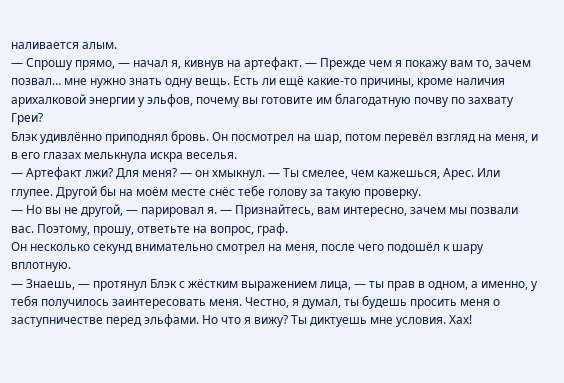наливается алым.
— Спрошу прямо, — начал я, кивнув на артефакт. — Прежде чем я покажу вам то, зачем позвал… мне нужно знать одну вещь. Есть ли ещё какие-то причины, кроме наличия арихалковой энергии у эльфов, почему вы готовите им благодатную почву по захвату Греи?
Блэк удивлённо приподнял бровь. Он посмотрел на шар, потом перевёл взгляд на меня, и в его глазах мелькнула искра веселья.
— Артефакт лжи? Для меня? — он хмыкнул. — Ты смелее, чем кажешься, Арес. Или глупее. Другой бы на моём месте снёс тебе голову за такую проверку.
— Но вы не другой, — парировал я. — Признайтесь, вам интересно, зачем мы позвали вас. Поэтому, прошу, ответьте на вопрос, граф.
Он несколько секунд внимательно смотрел на меня, после чего подошёл к шару вплотную.
— Знаешь, — протянул Блэк с жёстким выражением лица, — ты прав в одном, а именно, у тебя получилось заинтересовать меня. Честно, я думал, ты будешь просить меня о заступничестве перед эльфами. Но что я вижу? Ты диктуешь мне условия. Хах!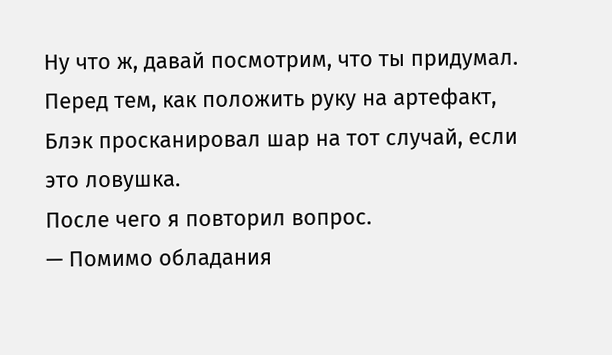Ну что ж, давай посмотрим, что ты придумал.
Перед тем, как положить руку на артефакт, Блэк просканировал шар на тот случай, если это ловушка.
После чего я повторил вопрос.
— Помимо обладания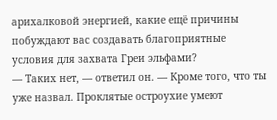арихалковой энергией, какие ещё причины побуждают вас создавать благоприятные условия для захвата Греи эльфами?
— Таких нет, — ответил он. — Кроме того, что ты уже назвал. Проклятые остроухие умеют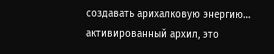создавать арихалковую энергию… активированный архил, это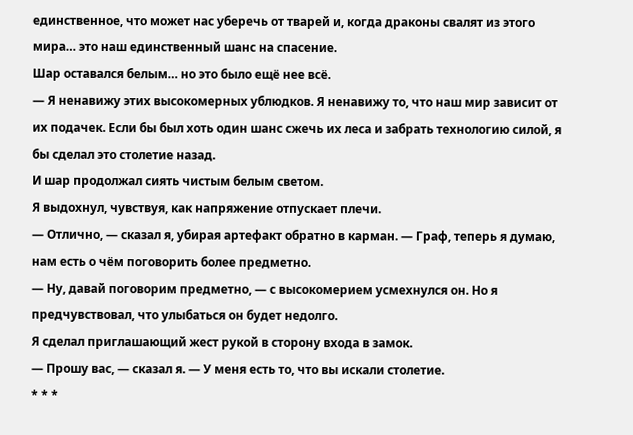единственное, что может нас уберечь от тварей и, когда драконы свалят из этого мира… это наш единственный шанс на спасение.
Шар оставался белым… но это было ещё нее всё.
— Я ненавижу этих высокомерных ублюдков. Я ненавижу то, что наш мир зависит от их подачек. Если бы был хоть один шанс сжечь их леса и забрать технологию силой, я бы сделал это столетие назад.
И шар продолжал сиять чистым белым светом.
Я выдохнул, чувствуя, как напряжение отпускает плечи.
— Отлично, — сказал я, убирая артефакт обратно в карман. — Граф, теперь я думаю, нам есть о чём поговорить более предметно.
— Ну, давай поговорим предметно, — с высокомерием усмехнулся он. Но я предчувствовал, что улыбаться он будет недолго.
Я сделал приглашающий жест рукой в сторону входа в замок.
— Прошу вас, — сказал я. — У меня есть то, что вы искали столетие.
* * *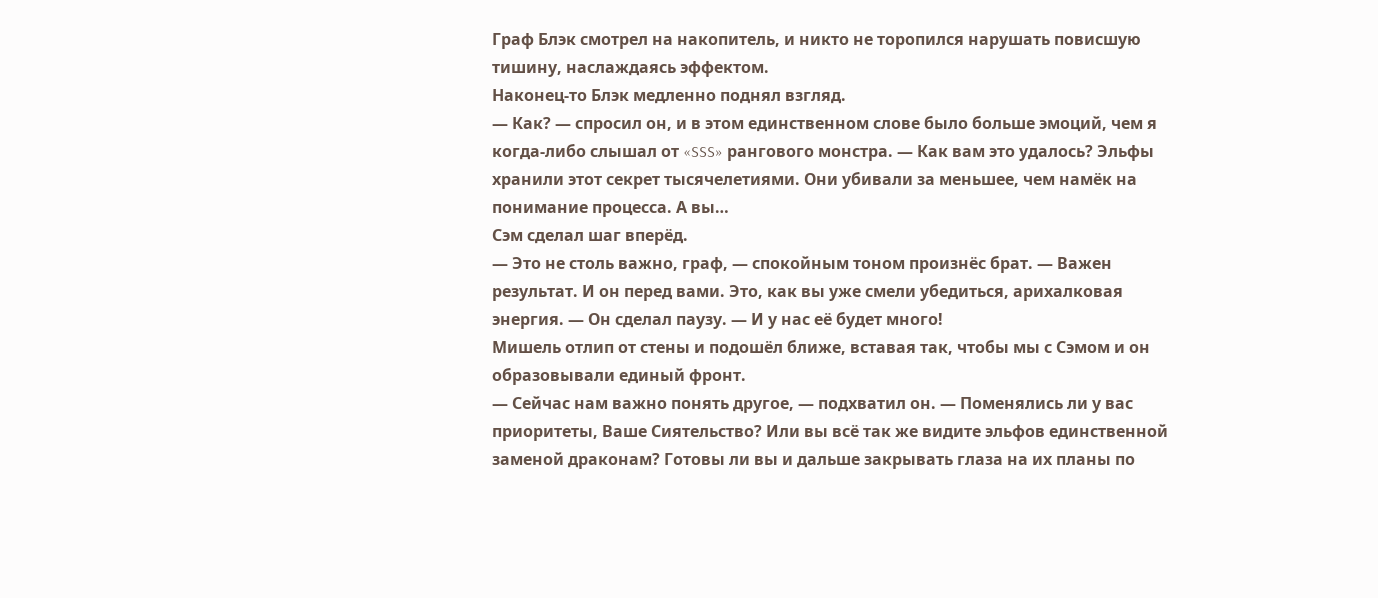Граф Блэк смотрел на накопитель, и никто не торопился нарушать повисшую тишину, наслаждаясь эффектом.
Наконец-то Блэк медленно поднял взгляд.
— Как? — спросил он, и в этом единственном слове было больше эмоций, чем я когда-либо слышал от «SSS» рангового монстра. — Как вам это удалось? Эльфы хранили этот секрет тысячелетиями. Они убивали за меньшее, чем намёк на понимание процесса. А вы…
Сэм сделал шаг вперёд.
— Это не столь важно, граф, — спокойным тоном произнёс брат. — Важен результат. И он перед вами. Это, как вы уже смели убедиться, арихалковая энергия. — Он сделал паузу. — И у нас её будет много!
Мишель отлип от стены и подошёл ближе, вставая так, чтобы мы с Сэмом и он образовывали единый фронт.
— Сейчас нам важно понять другое, — подхватил он. — Поменялись ли у вас приоритеты, Ваше Сиятельство? Или вы всё так же видите эльфов единственной заменой драконам? Готовы ли вы и дальше закрывать глаза на их планы по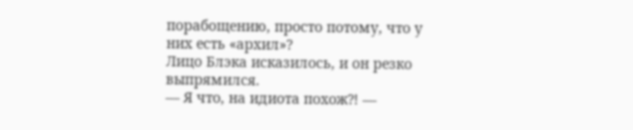порабощению, просто потому, что у них есть «архил»?
Лицо Блэка исказилось, и он резко выпрямился.
— Я что, на идиота похож⁈ —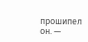прошипел он. —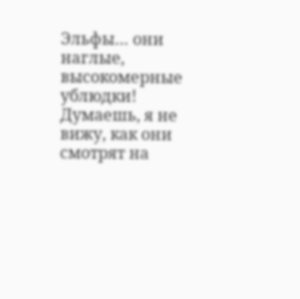Эльфы… они наглые, высокомерные ублюдки! Думаешь, я не вижу, как они смотрят на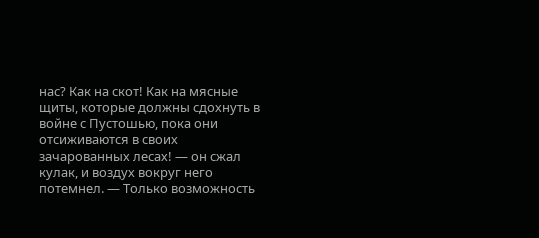нас? Как на скот! Как на мясные щиты, которые должны сдохнуть в войне с Пустошью, пока они отсиживаются в своих зачарованных лесах! — он сжал кулак, и воздух вокруг него потемнел. — Только возможность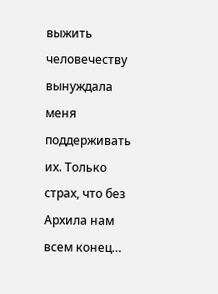выжить человечеству вынуждала меня поддерживать их. Только страх, что без Архила нам всем конец…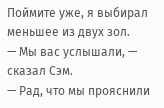Поймите уже, я выбирал меньшее из двух зол.
— Мы вас услышали, — сказал Сэм.
— Рад, что мы прояснили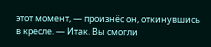этот момент, — произнёс он, откинувшись в кресле. — Итак. Вы смогли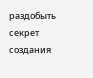раздобыть секрет создания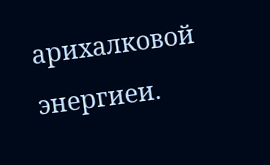арихалковой энергиеи.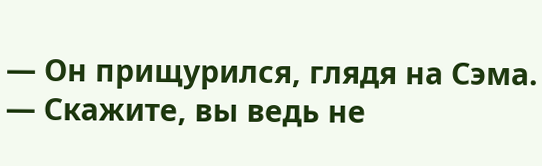— Он прищурился, глядя на Сэма. — Скажите, вы ведь не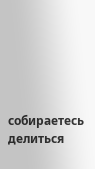собираетесь делиться